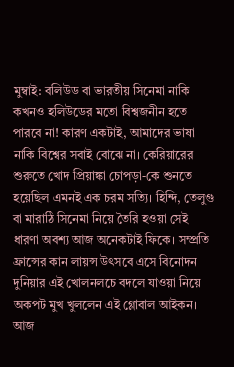মুম্বাই: বলিউড বা ভারতীয় সিনেমা নাকি কখনও হলিউডের মতো বিশ্বজনীন হতে পারবে না! কারণ একটাই, আমাদের ভাষা নাকি বিশ্বের সবাই বোঝে না। কেরিয়ারের শুরুতে খোদ প্রিয়াঙ্কা চোপড়া-কে শুনতে হয়েছিল এমনই এক চরম সত্যি। হিন্দি, তেলুগু বা মারাঠি সিনেমা নিয়ে তৈরি হওয়া সেই ধারণা অবশ্য আজ অনেকটাই ফিকে। সম্প্রতি ফ্রান্সের কান লায়ন্স উৎসবে এসে বিনোদন দুনিয়ার এই খোলনলচে বদলে যাওয়া নিয়ে অকপট মুখ খুললেন এই গ্লোবাল আইকন।
আজ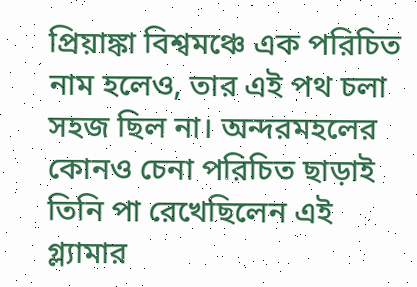প্রিয়াঙ্কা বিশ্বমঞ্চে এক পরিচিত নাম হলেও, তার এই পথ চলা সহজ ছিল না। অন্দরমহলের কোনও চেনা পরিচিত ছাড়াই তিনি পা রেখেছিলেন এই গ্ল্যামার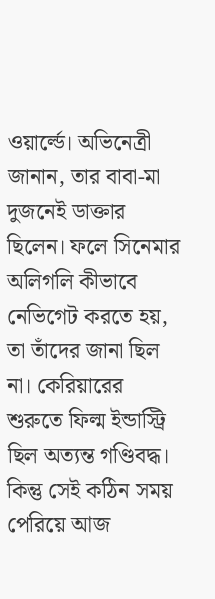ওয়ার্ল্ডে। অভিনেত্রী জানান, তার বাবা-মা দুজনেই ডাক্তার ছিলেন। ফলে সিনেমার অলিগলি কীভাবে নেভিগেট করতে হয়, তা তাঁদের জানা ছিল না। কেরিয়ারের শুরুতে ফিল্ম ইন্ডাস্ট্রি ছিল অত্যন্ত গণ্ডিবদ্ধ। কিন্তু সেই কঠিন সময় পেরিয়ে আজ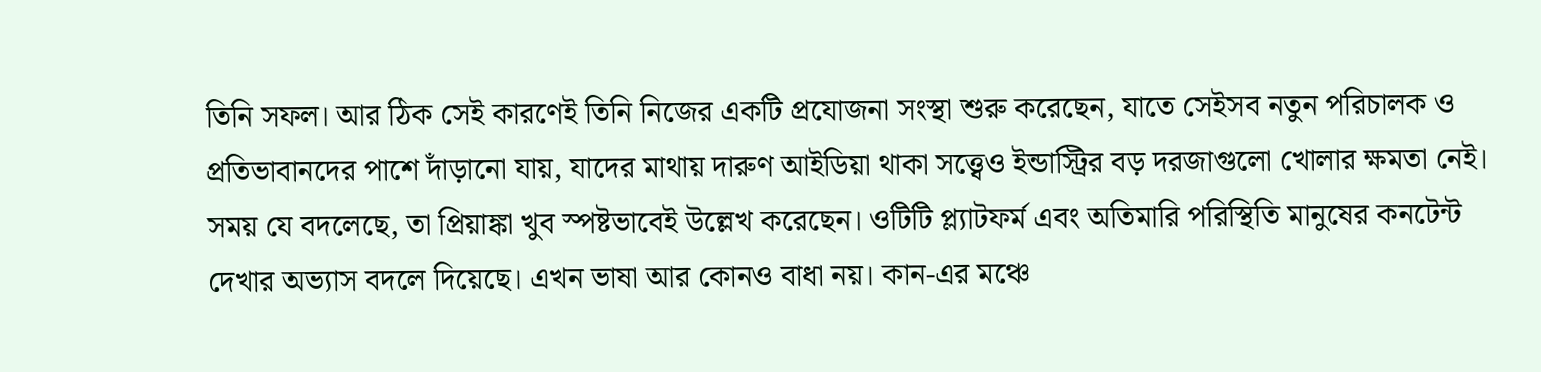তিনি সফল। আর ঠিক সেই কারণেই তিনি নিজের একটি প্রযোজনা সংস্থা শুরু করেছেন, যাতে সেইসব নতুন পরিচালক ও প্রতিভাবানদের পাশে দাঁড়ানো যায়, যাদের মাথায় দারুণ আইডিয়া থাকা সত্ত্বেও ইন্ডাস্ট্রির বড় দরজাগুলো খোলার ক্ষমতা নেই। সময় যে বদলেছে, তা প্রিয়াঙ্কা খুব স্পষ্টভাবেই উল্লেখ করেছেন। ওটিটি প্ল্যাটফর্ম এবং অতিমারি পরিস্থিতি মানুষের কনটেন্ট দেখার অভ্যাস বদলে দিয়েছে। এখন ভাষা আর কোনও বাধা নয়। কান-এর মঞ্চে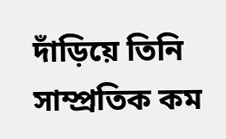দাঁড়িয়ে তিনি সাম্প্রতিক কম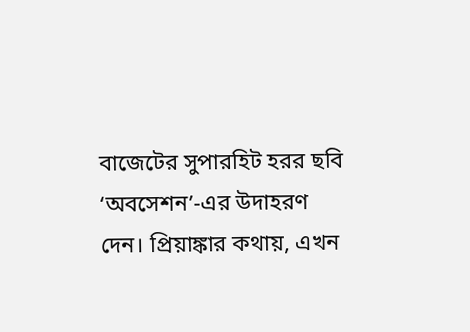বাজেটের সুপারহিট হরর ছবি ‘অবসেশন’-এর উদাহরণ দেন। প্রিয়াঙ্কার কথায়, এখন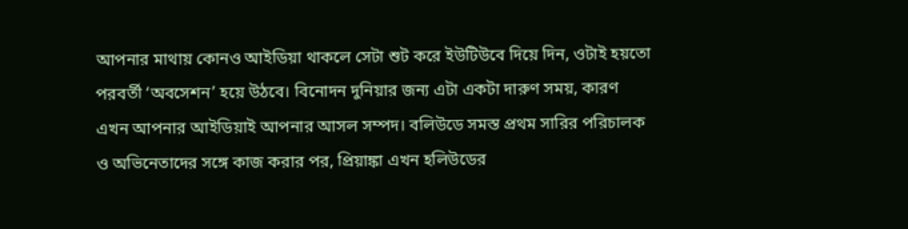আপনার মাথায় কোনও আইডিয়া থাকলে সেটা শুট করে ইউটিউবে দিয়ে দিন, ওটাই হয়তো পরবর্তী ‘অবসেশন’ হয়ে উঠবে। বিনোদন দুনিয়ার জন্য এটা একটা দারুণ সময়, কারণ এখন আপনার আইডিয়াই আপনার আসল সম্পদ। বলিউডে সমস্ত প্রথম সারির পরিচালক ও অভিনেতাদের সঙ্গে কাজ করার পর, প্রিয়াঙ্কা এখন হলিউডের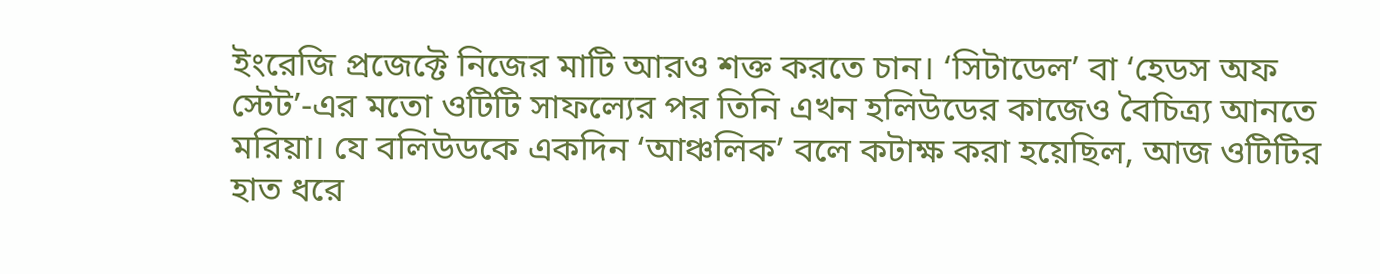ইংরেজি প্রজেক্টে নিজের মাটি আরও শক্ত করতে চান। ‘সিটাডেল’ বা ‘হেডস অফ স্টেট’-এর মতো ওটিটি সাফল্যের পর তিনি এখন হলিউডের কাজেও বৈচিত্র্য আনতে মরিয়া। যে বলিউডকে একদিন ‘আঞ্চলিক’ বলে কটাক্ষ করা হয়েছিল, আজ ওটিটির হাত ধরে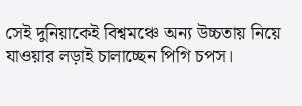সেই দুনিয়াকেই বিশ্বমঞ্চে অন্য উচ্চতায় নিয়ে যাওয়ার লড়াই চালাচ্ছেন পিগি চপস।